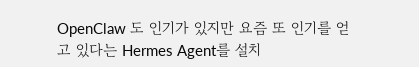OpenClaw 도 인기가 있지만 요즘 또 인기를 얻고 있다는 Hermes Agent를 설치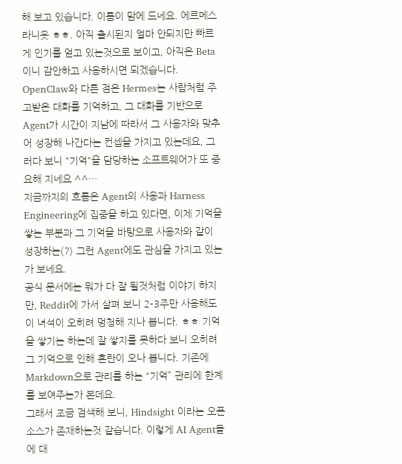해 보고 있습니다. 이름이 맘에 드네요. 에르메스 라니욧 ㅎㅎ. 아직 출시된지 얼마 안되지만 빠르게 인기를 얻고 있는것으로 보이고, 아직은 Beta이니 감안하고 사용하시면 되겠습니다.
OpenClaw와 다른 점은 Hermes는 사람처럼 주고받은 대화를 기억하고, 그 대화를 기반으로 Agent가 시간이 지남에 따라서 그 사용자와 맞추어 성장해 나간다는 컨셉을 가지고 있는데요, 그러다 보니 "기억"을 담당하는 소프트웨어가 또 중요해 지네요 ^^…
지금까지의 흐름은 Agent의 사용과 Harness Engineering에 집중을 하고 있다면, 이제 기억을 쌓는 부분과 그 기억을 바탕으로 사용자와 같이 성장하는(?) 그런 Agent에도 관심을 가지고 있는가 보네요.
공식 문서에는 뭐가 다 잘 될것처럼 이야기 하지만, Reddit에 가서 살펴 보니 2-3주만 사용해도 이 녀석이 오히려 멍청해 지나 봅니다. ㅎㅎ 기억을 쌓기는 하는데 잘 쌓지를 못하다 보니 오히려 그 기억으로 인해 혼란이 오나 봅니다. 기존에 Markdown으로 관리를 하는 “기억” 관리에 한계를 보여주는가 본데요.
그래서 조금 검색해 보니, Hindsight 이라는 오픈소스가 존재하는것 같습니다. 이렇게 AI Agent들에 대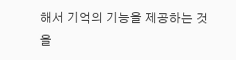해서 기억의 기능을 제공하는 것을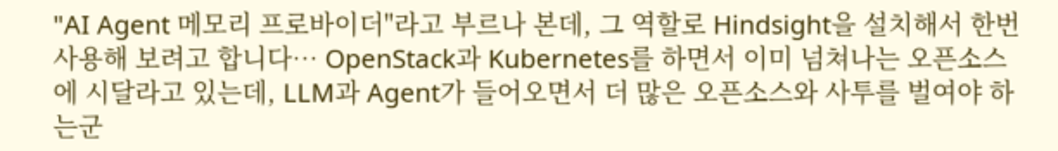"AI Agent 메모리 프로바이더"라고 부르나 본데, 그 역할로 Hindsight을 설치해서 한번 사용해 보려고 합니다… OpenStack과 Kubernetes를 하면서 이미 넘쳐나는 오픈소스에 시달라고 있는데, LLM과 Agent가 들어오면서 더 많은 오픈소스와 사투를 벌여야 하는군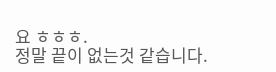요 ㅎㅎㅎ.
정말 끝이 없는것 같습니다.